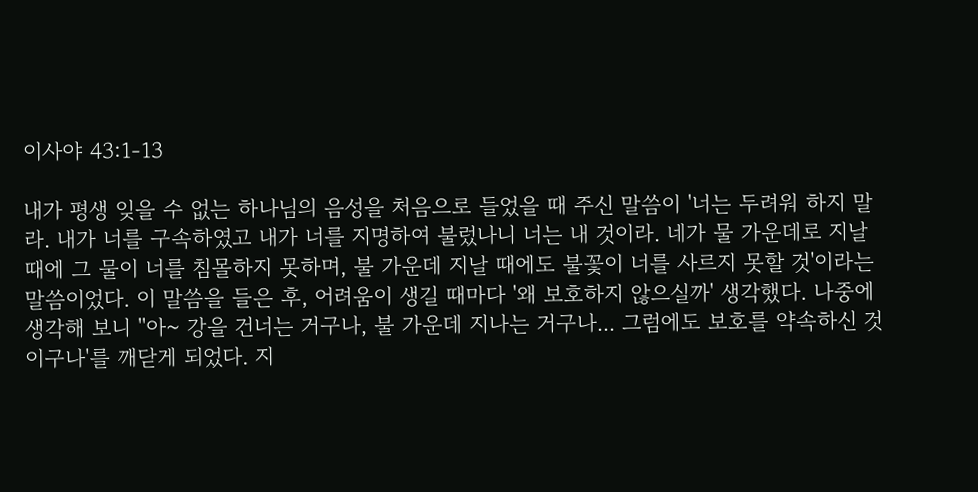이사야 43:1-13

내가 평생 잊을 수 없는 하나님의 음성을 처음으로 들었을 때 주신 말씀이 '너는 두려워 하지 말라. 내가 너를 구속하였고 내가 너를 지명하여 불렀나니 너는 내 것이라. 네가 물 가운데로 지날 때에 그 물이 너를 침몰하지 못하며, 불 가운데 지날 때에도 불꽃이 너를 사르지 못할 것'이라는 말씀이었다. 이 말씀을 들은 후, 어려움이 생길 때마다 '왜 보호하지 않으실까' 생각했다. 나중에 생각해 보니 ''아~ 강을 건너는 거구나, 불 가운데 지나는 거구나... 그럼에도 보호를 약속하신 것이구나'를 깨닫게 되었다. 지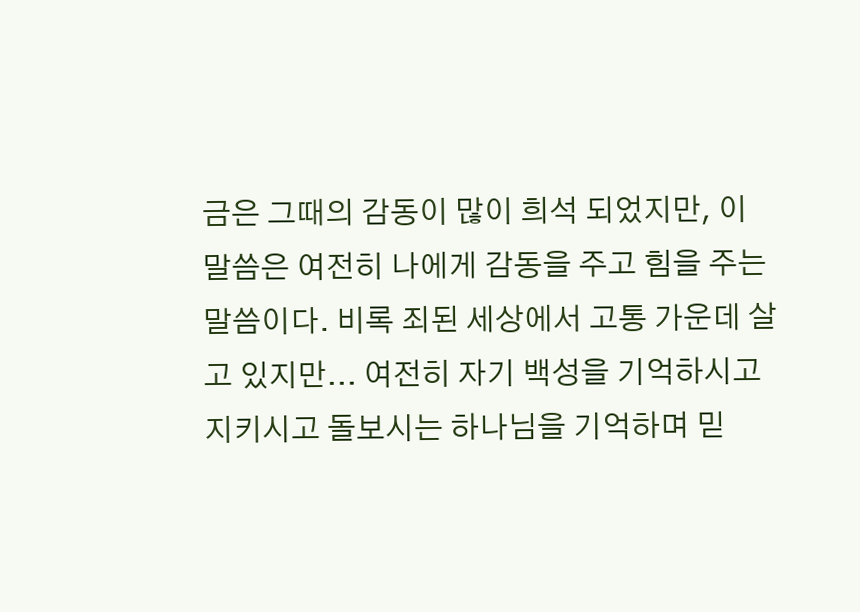금은 그때의 감동이 많이 희석 되었지만, 이 말씀은 여전히 나에게 감동을 주고 힘을 주는 말씀이다. 비록 죄된 세상에서 고통 가운데 살고 있지만... 여전히 자기 백성을 기억하시고 지키시고 돌보시는 하나님을 기억하며 믿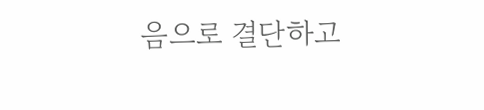음으로 결단하고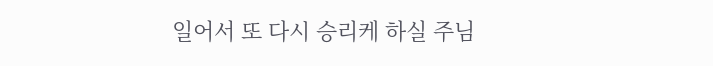일어서 또 다시 승리케 하실 주님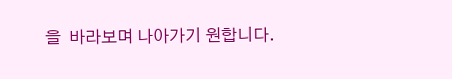을  바라보며 나아가기 원합니다.